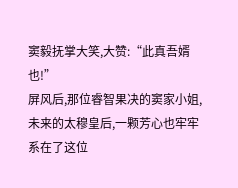窦毅抚掌大笑,大赞:“此真吾婿也!”
屏风后,那位睿智果决的窦家小姐,未来的太穆皇后,一颗芳心也牢牢系在了这位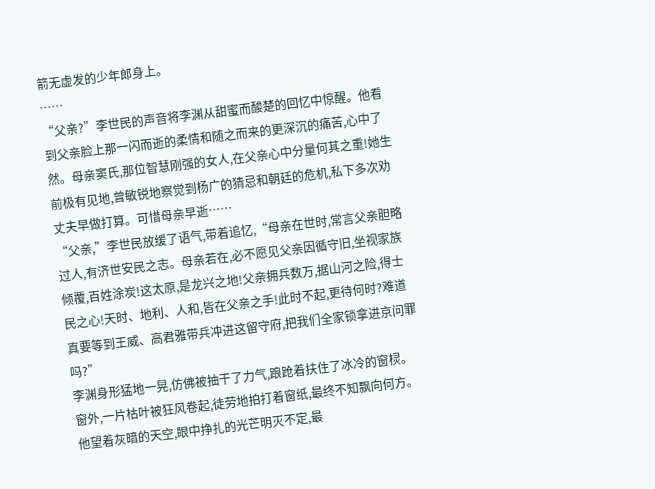箭无虚发的少年郎身上。
……
“父亲?”李世民的声音将李渊从甜蜜而酸楚的回忆中惊醒。他看到父亲脸上那一闪而逝的柔情和随之而来的更深沉的痛苦,心中了然。母亲窦氏,那位智慧刚强的女人,在父亲心中分量何其之重!她生前极有见地,曾敏锐地察觉到杨广的猜忌和朝廷的危机,私下多次劝丈夫早做打算。可惜母亲早逝……
“父亲,”李世民放缓了语气,带着追忆,“母亲在世时,常言父亲胆略过人,有济世安民之志。母亲若在,必不愿见父亲因循守旧,坐视家族倾覆,百姓涂炭!这太原,是龙兴之地!父亲拥兵数万,据山河之险,得士民之心!天时、地利、人和,皆在父亲之手!此时不起,更待何时?难道真要等到王威、高君雅带兵冲进这留守府,把我们全家锁拿进京问罪吗?”
李渊身形猛地一晃,仿佛被抽干了力气,踉跄着扶住了冰冷的窗棂。窗外,一片枯叶被狂风卷起,徒劳地拍打着窗纸,最终不知飘向何方。他望着灰暗的天空,眼中挣扎的光芒明灭不定,最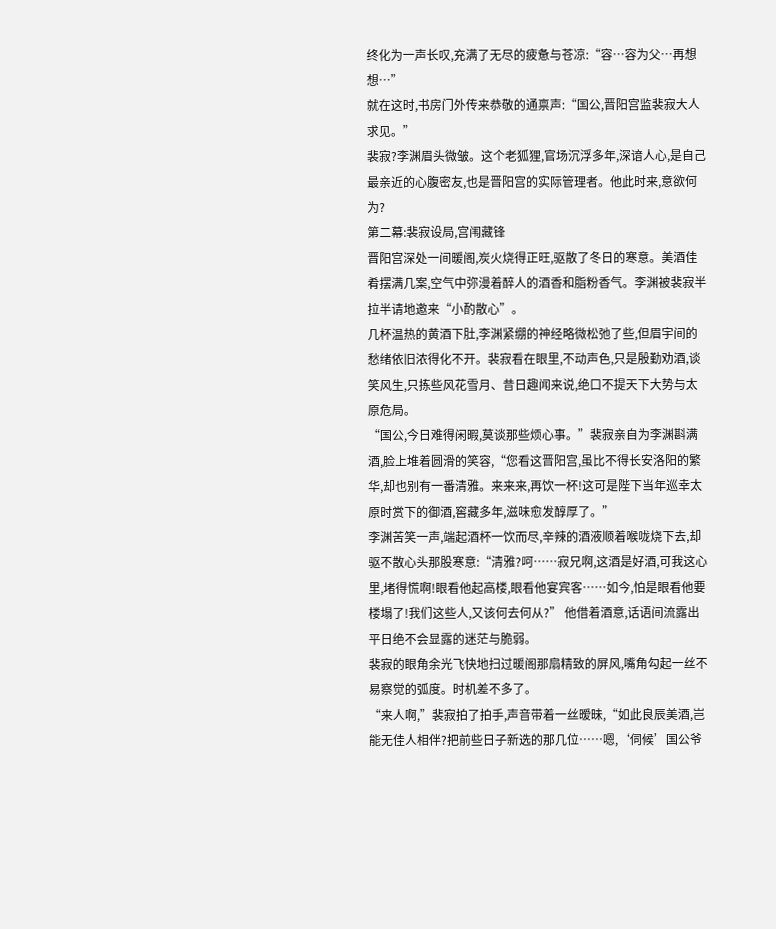终化为一声长叹,充满了无尽的疲惫与苍凉:“容…容为父…再想想…”
就在这时,书房门外传来恭敬的通禀声:“国公,晋阳宫监裴寂大人求见。”
裴寂?李渊眉头微皱。这个老狐狸,官场沉浮多年,深谙人心,是自己最亲近的心腹密友,也是晋阳宫的实际管理者。他此时来,意欲何为?
第二幕:裴寂设局,宫闱藏锋
晋阳宫深处一间暖阁,炭火烧得正旺,驱散了冬日的寒意。美酒佳肴摆满几案,空气中弥漫着醉人的酒香和脂粉香气。李渊被裴寂半拉半请地邀来“小酌散心”。
几杯温热的黄酒下肚,李渊紧绷的神经略微松弛了些,但眉宇间的愁绪依旧浓得化不开。裴寂看在眼里,不动声色,只是殷勤劝酒,谈笑风生,只拣些风花雪月、昔日趣闻来说,绝口不提天下大势与太原危局。
“国公,今日难得闲暇,莫谈那些烦心事。”裴寂亲自为李渊斟满酒,脸上堆着圆滑的笑容,“您看这晋阳宫,虽比不得长安洛阳的繁华,却也别有一番清雅。来来来,再饮一杯!这可是陛下当年巡幸太原时赏下的御酒,窖藏多年,滋味愈发醇厚了。”
李渊苦笑一声,端起酒杯一饮而尽,辛辣的酒液顺着喉咙烧下去,却驱不散心头那股寒意:“清雅?呵……寂兄啊,这酒是好酒,可我这心里,堵得慌啊!眼看他起高楼,眼看他宴宾客……如今,怕是眼看他要楼塌了!我们这些人,又该何去何从?” 他借着酒意,话语间流露出平日绝不会显露的迷茫与脆弱。
裴寂的眼角余光飞快地扫过暖阁那扇精致的屏风,嘴角勾起一丝不易察觉的弧度。时机差不多了。
“来人啊,”裴寂拍了拍手,声音带着一丝暧昧,“如此良辰美酒,岂能无佳人相伴?把前些日子新选的那几位……嗯,‘伺候’国公爷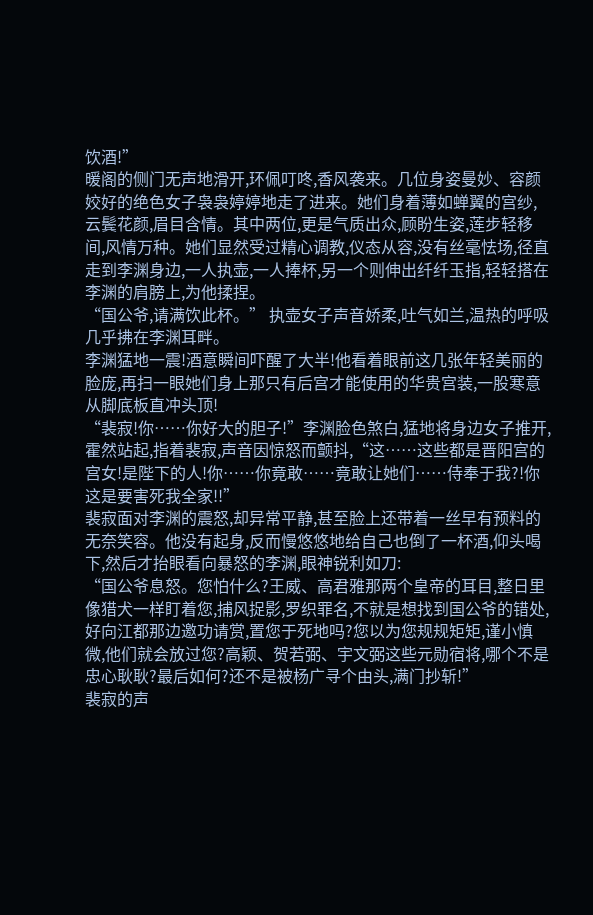饮酒!”
暖阁的侧门无声地滑开,环佩叮咚,香风袭来。几位身姿曼妙、容颜姣好的绝色女子袅袅婷婷地走了进来。她们身着薄如蝉翼的宫纱,云鬓花颜,眉目含情。其中两位,更是气质出众,顾盼生姿,莲步轻移间,风情万种。她们显然受过精心调教,仪态从容,没有丝毫怯场,径直走到李渊身边,一人执壶,一人捧杯,另一个则伸出纤纤玉指,轻轻搭在李渊的肩膀上,为他揉捏。
“国公爷,请满饮此杯。” 执壶女子声音娇柔,吐气如兰,温热的呼吸几乎拂在李渊耳畔。
李渊猛地一震!酒意瞬间吓醒了大半!他看着眼前这几张年轻美丽的脸庞,再扫一眼她们身上那只有后宫才能使用的华贵宫装,一股寒意从脚底板直冲头顶!
“裴寂!你……你好大的胆子!”李渊脸色煞白,猛地将身边女子推开,霍然站起,指着裴寂,声音因惊怒而颤抖,“这……这些都是晋阳宫的宫女!是陛下的人!你……你竟敢……竟敢让她们……侍奉于我?!你这是要害死我全家!!”
裴寂面对李渊的震怒,却异常平静,甚至脸上还带着一丝早有预料的无奈笑容。他没有起身,反而慢悠悠地给自己也倒了一杯酒,仰头喝下,然后才抬眼看向暴怒的李渊,眼神锐利如刀:
“国公爷息怒。您怕什么?王威、高君雅那两个皇帝的耳目,整日里像猎犬一样盯着您,捕风捉影,罗织罪名,不就是想找到国公爷的错处,好向江都那边邀功请赏,置您于死地吗?您以为您规规矩矩,谨小慎微,他们就会放过您?高颖、贺若弼、宇文弼这些元勋宿将,哪个不是忠心耿耿?最后如何?还不是被杨广寻个由头,满门抄斩!”
裴寂的声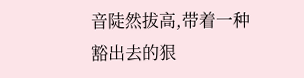音陡然拔高,带着一种豁出去的狠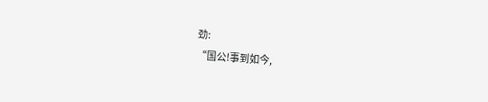劲:
“国公!事到如今,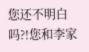您还不明白吗?!您和李家